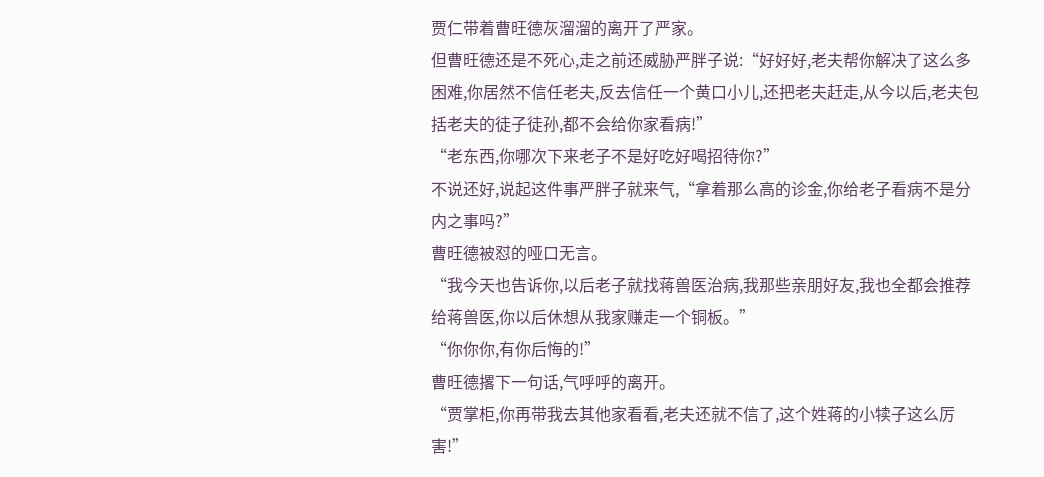贾仁带着曹旺德灰溜溜的离开了严家。
但曹旺德还是不死心,走之前还威胁严胖子说:“好好好,老夫帮你解决了这么多困难,你居然不信任老夫,反去信任一个黄口小儿,还把老夫赶走,从今以后,老夫包括老夫的徒子徒孙,都不会给你家看病!”
“老东西,你哪次下来老子不是好吃好喝招待你?”
不说还好,说起这件事严胖子就来气,“拿着那么高的诊金,你给老子看病不是分内之事吗?”
曹旺德被怼的哑口无言。
“我今天也告诉你,以后老子就找蒋兽医治病,我那些亲朋好友,我也全都会推荐给蒋兽医,你以后休想从我家赚走一个铜板。”
“你你你,有你后悔的!”
曹旺德撂下一句话,气呼呼的离开。
“贾掌柜,你再带我去其他家看看,老夫还就不信了,这个姓蒋的小犊子这么厉害!”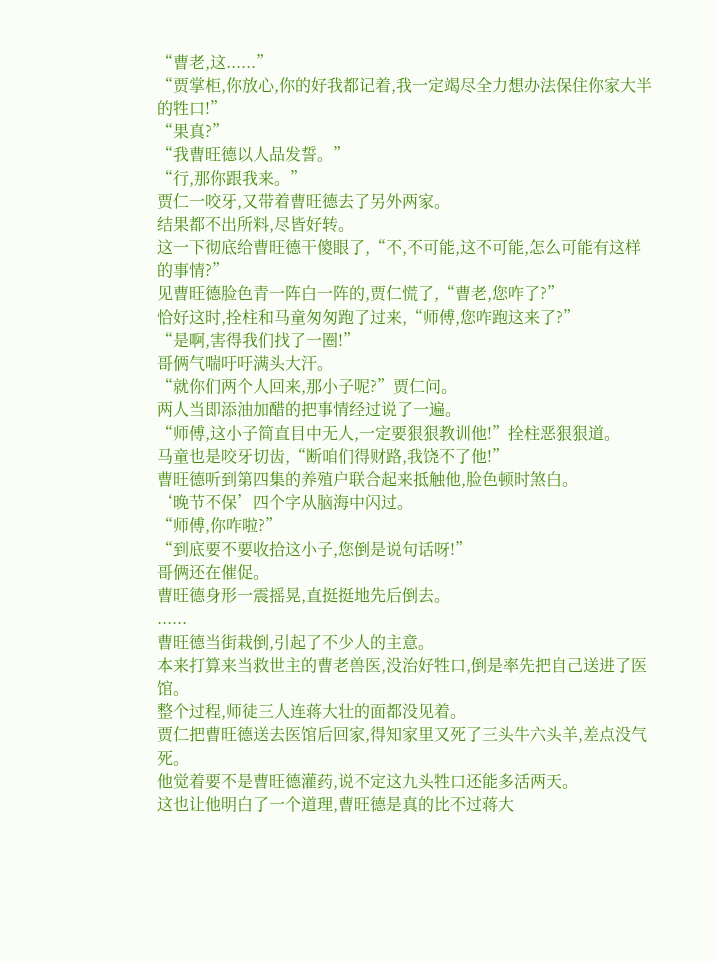“曹老,这......”
“贾掌柜,你放心,你的好我都记着,我一定竭尽全力想办法保住你家大半的牲口!”
“果真?”
“我曹旺德以人品发誓。”
“行,那你跟我来。”
贾仁一咬牙,又带着曹旺德去了另外两家。
结果都不出所料,尽皆好转。
这一下彻底给曹旺德干傻眼了,“不,不可能,这不可能,怎么可能有这样的事情?”
见曹旺德脸色青一阵白一阵的,贾仁慌了,“曹老,您咋了?”
恰好这时,拴柱和马童匆匆跑了过来,“师傅,您咋跑这来了?”
“是啊,害得我们找了一圈!”
哥俩气喘吁吁满头大汗。
“就你们两个人回来,那小子呢?”贾仁问。
两人当即添油加醋的把事情经过说了一遍。
“师傅,这小子简直目中无人,一定要狠狠教训他!”拴柱恶狠狠道。
马童也是咬牙切齿,“断咱们得财路,我饶不了他!”
曹旺德听到第四集的养殖户联合起来抵触他,脸色顿时煞白。
‘晚节不保’四个字从脑海中闪过。
“师傅,你咋啦?”
“到底要不要收拾这小子,您倒是说句话呀!”
哥俩还在催促。
曹旺德身形一震摇晃,直挺挺地先后倒去。
......
曹旺德当街栽倒,引起了不少人的主意。
本来打算来当救世主的曹老兽医,没治好牲口,倒是率先把自己送进了医馆。
整个过程,师徒三人连蒋大壮的面都没见着。
贾仁把曹旺德送去医馆后回家,得知家里又死了三头牛六头羊,差点没气死。
他觉着要不是曹旺德灌药,说不定这九头牲口还能多活两天。
这也让他明白了一个道理,曹旺德是真的比不过蒋大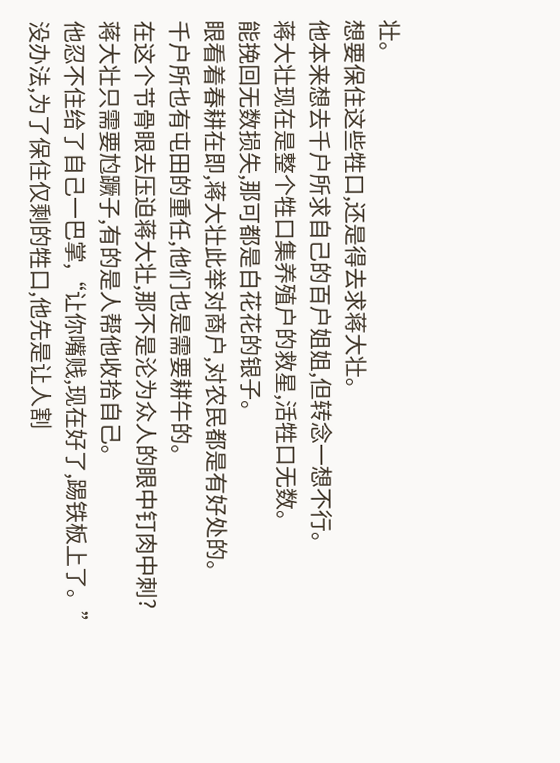壮。
想要保住这些牲口,还是得去求蒋大壮。
他本来想去千户所求自己的百户姐姐,但转念一想不行。
蒋大壮现在是整个牲口集养殖户的救星,活牲口无数。
能挽回无数损失,那可都是白花花的银子。
眼看着春耕在即,蒋大壮此举对商户,对农民都是有好处的。
千户所也有屯田的重任,他们也是需要耕牛的。
在这个节骨眼去压迫蒋大壮,那不是沦为众人的眼中钉肉中刺?
蒋大壮只需要尥蹶子,有的是人帮他收拾自己。
他忍不住给了自己一巴掌,“让你嘴贱,现在好了,踢铁板上了。”
没办法,为了保住仅剩的牲口,他先是让人割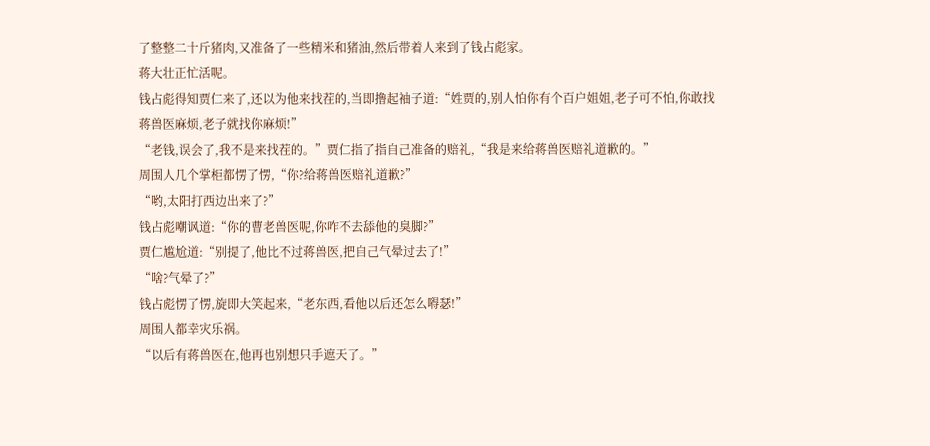了整整二十斤猪肉,又准备了一些精米和猪油,然后带着人来到了钱占彪家。
蒋大壮正忙活呢。
钱占彪得知贾仁来了,还以为他来找茬的,当即撸起袖子道:“姓贾的,别人怕你有个百户姐姐,老子可不怕,你敢找蒋兽医麻烦,老子就找你麻烦!”
“老钱,误会了,我不是来找茬的。”贾仁指了指自己准备的赔礼,“我是来给蒋兽医赔礼道歉的。”
周围人几个掌柜都愣了愣,“你?给蒋兽医赔礼道歉?”
“哟,太阳打西边出来了?”
钱占彪嘲讽道:“你的曹老兽医呢,你咋不去舔他的臭脚?”
贾仁尴尬道:“别提了,他比不过蒋兽医,把自己气晕过去了!”
“啥?气晕了?”
钱占彪愣了愣,旋即大笑起来,“老东西,看他以后还怎么嘚瑟!”
周围人都幸灾乐祸。
“以后有蒋兽医在,他再也别想只手遮天了。”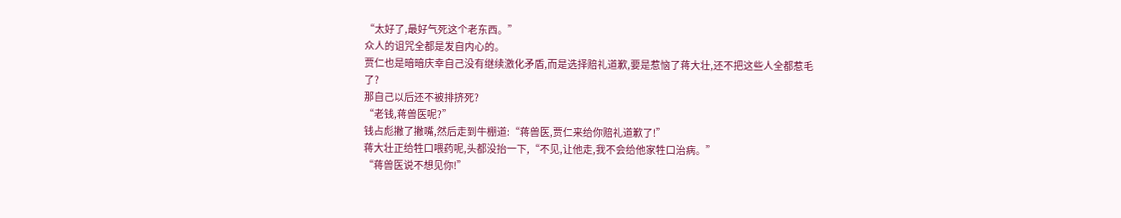“太好了,最好气死这个老东西。”
众人的诅咒全都是发自内心的。
贾仁也是暗暗庆幸自己没有继续激化矛盾,而是选择赔礼道歉,要是惹恼了蒋大壮,还不把这些人全都惹毛了?
那自己以后还不被排挤死?
“老钱,蒋兽医呢?”
钱占彪撇了撇嘴,然后走到牛棚道:“蒋兽医,贾仁来给你赔礼道歉了!”
蒋大壮正给牲口喂药呢,头都没抬一下,“不见,让他走,我不会给他家牲口治病。”
“蒋兽医说不想见你!”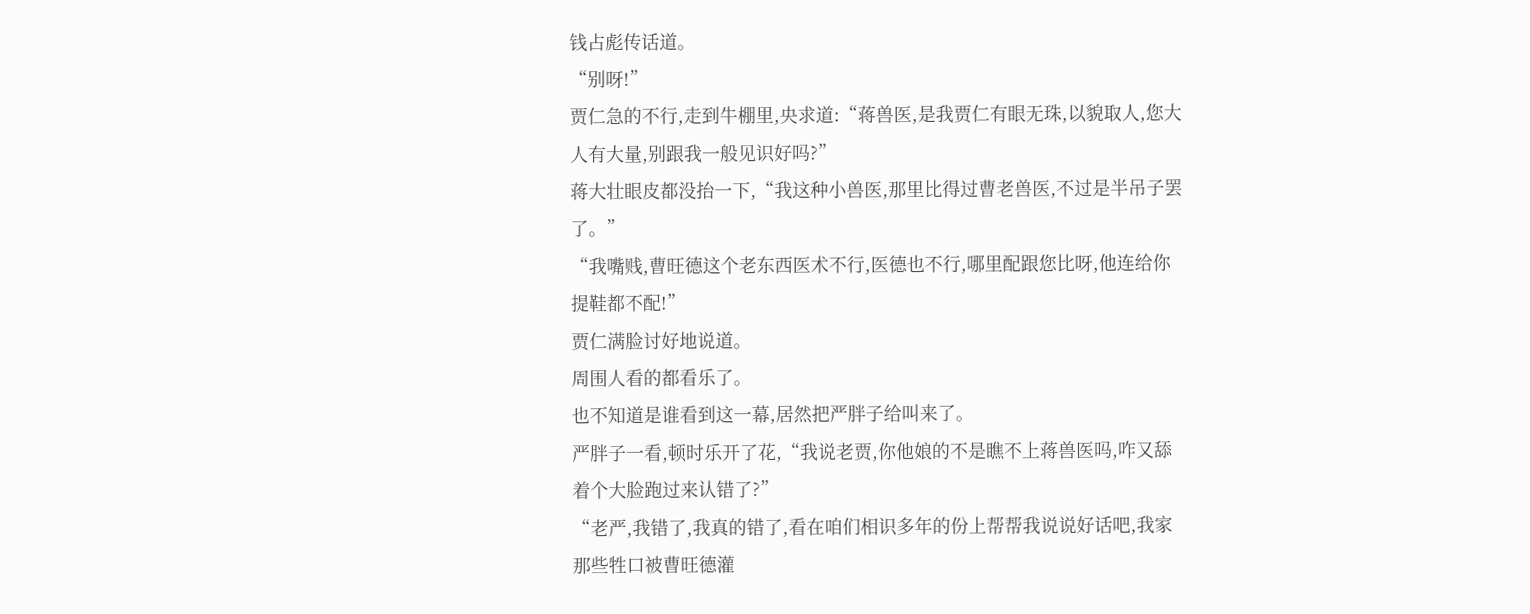钱占彪传话道。
“别呀!”
贾仁急的不行,走到牛棚里,央求道:“蒋兽医,是我贾仁有眼无珠,以貌取人,您大人有大量,别跟我一般见识好吗?”
蒋大壮眼皮都没抬一下,“我这种小兽医,那里比得过曹老兽医,不过是半吊子罢了。”
“我嘴贱,曹旺德这个老东西医术不行,医德也不行,哪里配跟您比呀,他连给你提鞋都不配!”
贾仁满脸讨好地说道。
周围人看的都看乐了。
也不知道是谁看到这一幕,居然把严胖子给叫来了。
严胖子一看,顿时乐开了花,“我说老贾,你他娘的不是瞧不上蒋兽医吗,咋又舔着个大脸跑过来认错了?”
“老严,我错了,我真的错了,看在咱们相识多年的份上帮帮我说说好话吧,我家那些牲口被曹旺德灌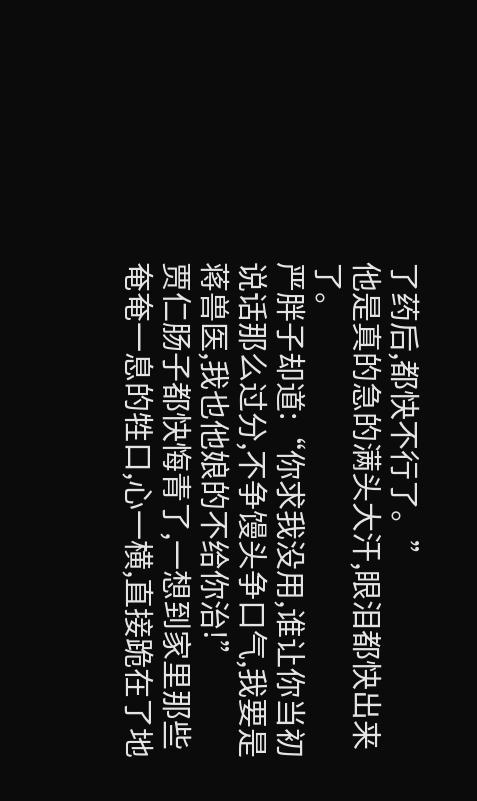了药后,都快不行了。”
他是真的急的满头大汗,眼泪都快出来了。
严胖子却道:“你求我没用,谁让你当初说话那么过分,不争馒头争口气,我要是蒋兽医,我也他娘的不给你治!”
贾仁肠子都快悔青了,一想到家里那些奄奄一息的牲口,心一横,直接跪在了地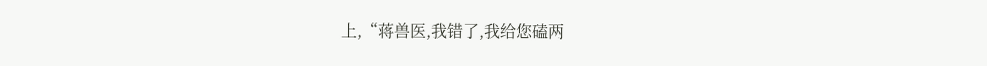上,“蒋兽医,我错了,我给您磕两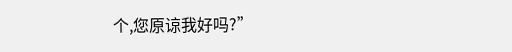个,您原谅我好吗?”